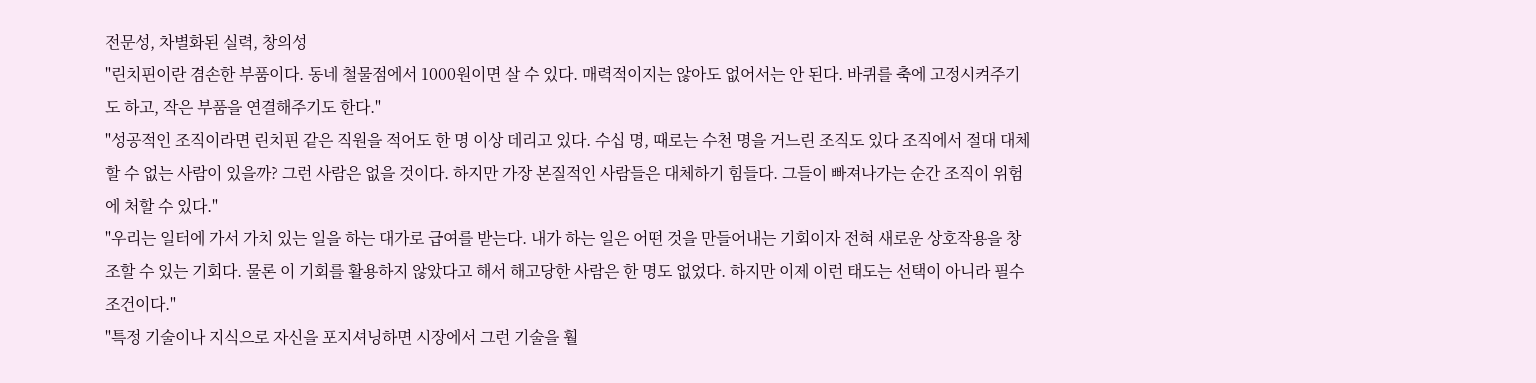전문성, 차별화된 실력, 창의성
"린치핀이란 겸손한 부품이다. 동네 철물점에서 1000원이면 살 수 있다. 매력적이지는 않아도 없어서는 안 된다. 바퀴를 축에 고정시켜주기도 하고, 작은 부품을 연결해주기도 한다."
"성공적인 조직이라면 린치핀 같은 직원을 적어도 한 명 이상 데리고 있다. 수십 명, 때로는 수천 명을 거느린 조직도 있다 조직에서 절대 대체할 수 없는 사람이 있을까? 그런 사람은 없을 것이다. 하지만 가장 본질적인 사람들은 대체하기 힘들다. 그들이 빠져나가는 순간 조직이 위험에 처할 수 있다."
"우리는 일터에 가서 가치 있는 일을 하는 대가로 급여를 받는다. 내가 하는 일은 어떤 것을 만들어내는 기회이자 전혀 새로운 상호작용을 창조할 수 있는 기회다. 물론 이 기회를 활용하지 않았다고 해서 해고당한 사람은 한 명도 없었다. 하지만 이제 이런 태도는 선택이 아니라 필수 조건이다."
"특정 기술이나 지식으로 자신을 포지셔닝하면 시장에서 그런 기술을 훨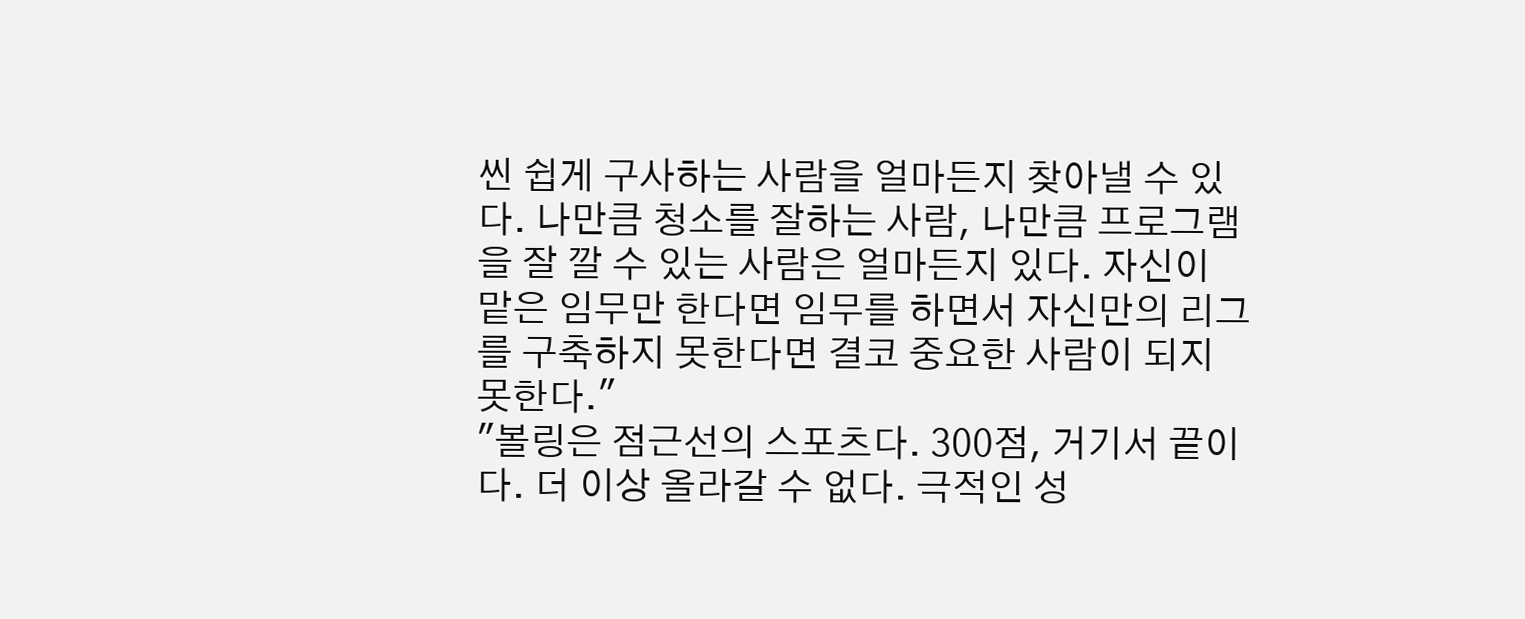씬 쉽게 구사하는 사람을 얼마든지 찾아낼 수 있다. 나만큼 청소를 잘하는 사람, 나만큼 프로그램을 잘 깔 수 있는 사람은 얼마든지 있다. 자신이 맡은 임무만 한다면 임무를 하면서 자신만의 리그를 구축하지 못한다면 결코 중요한 사람이 되지 못한다."
"볼링은 점근선의 스포츠다. 300점, 거기서 끝이다. 더 이상 올라갈 수 없다. 극적인 성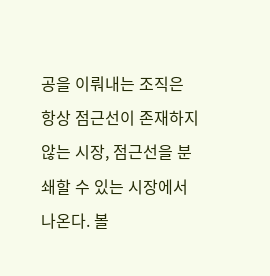공을 이뤄내는 조직은 항상 점근선이 존재하지 않는 시장, 점근선을 분쇄할 수 있는 시장에서 나온다. 볼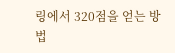링에서 320점을 얻는 방법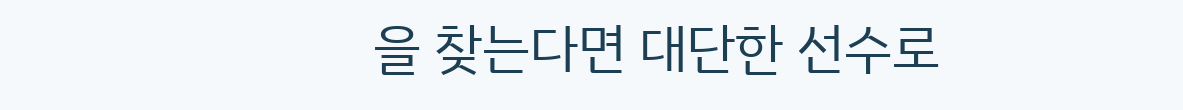을 찾는다면 대단한 선수로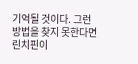기억될 것이다. 그런 방법을 찾지 못한다면 린치핀이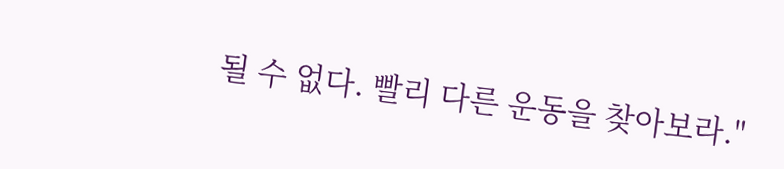될 수 없다. 빨리 다른 운동을 찾아보라."